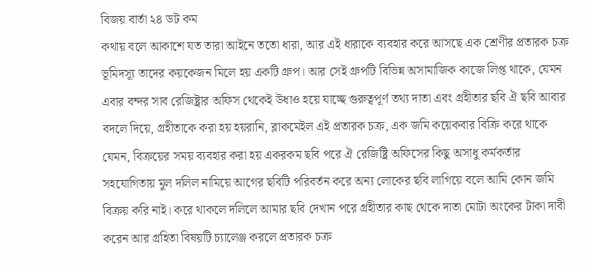বিজয় বার্তা ২৪ ডট কম
কথায় বলে আকাশে যত তারা আইনে ততো ধারা, আর এই ধারাকে ব্যবহার করে আসছে এক শ্রেণীর প্রতারক চক্র ভূমিদস্যূ তাদের কয়কেজন মিলে হয় একটি গ্রুপ। আর সেই গ্রুপটি বিভিন্ন অসামাজিক কাজে লিপ্ত থাকে, যেমন এবার বন্দর সাব রেজিষ্ট্রার অফিস থেকেই উধাও হয়ে যাচ্ছে গুরুত্বপূর্ণ তথ্য দাতা এবং গ্রহীতার ছবি ঐ ছবি আবার বদলে দিয়ে, গ্রহীতাকে করা হয় হয়রানি, ব্লাকমেইল এই প্রতারক চক্র, এক জমি কয়েকবার বিক্রি করে থাকে যেমন, বিক্রয়ের সময় ব্যবহার করা হয় একরকম ছবি পরে ঐ রেজিষ্ট্রি অফিসের কিছু অসাধু কর্মকর্তার সহযোগিতায় মুল দলিল নামিয়ে আগের ছবিটি পরিবর্তন করে অন্য লোকের ছবি লাগিয়ে বলে আমি কোন জমি বিক্রয় করি নাই। করে থাকলে দলিলে আমার ছবি দেখান পরে গ্রহীতার কাছ থেকে দাতা মোটা অংকের টাকা দাবী করেন আর গ্রহিতা বিষয়টি চ্যালেঞ্জ করলে প্রতারক চক্র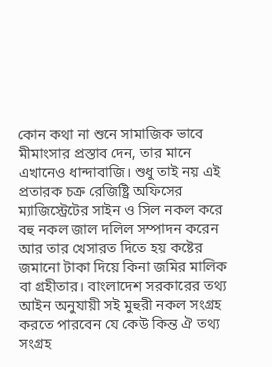কোন কথা না শুনে সামাজিক ভাবে মীমাংসার প্রস্তাব দেন, তার মানে এখানেও ধান্দাবাজি। শুধু তাই নয় এই প্রতারক চক্র রেজিষ্ট্রি অফিসের ম্যাজিস্ট্রেটের সাইন ও সিল নকল করে বহু নকল জাল দলিল সম্পাদন করেন আর তার খেসারত দিতে হয় কষ্টের জমানো টাকা দিয়ে কিনা জমির মালিক বা গ্রহীতার। বাংলাদেশ সরকারের তথ্য আইন অনুযায়ী সই মুহুরী নকল সংগ্রহ করতে পারবেন যে কেউ কিন্ত ঐ তথ্য সংগ্রহ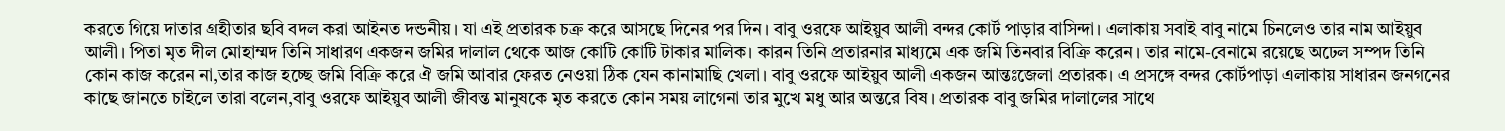করতে গিয়ে দাতার গ্রহীতার ছবি বদল করা আইনত দন্ডনীয়। যা এই প্রতারক চক্র করে আসছে দিনের পর দিন। বাবু ওরফে আইয়ুব আলী বন্দর কোর্ট পাড়ার বাসিন্দা। এলাকায় সবাই বাবু নামে চিনলেও তার নাম আইয়ুব আলী। পিতা মৃত দীল মোহাম্মদ তিনি সাধারণ একজন জমির দালাল থেকে আজ কোটি কোটি টাকার মালিক। কারন তিনি প্রতারনার মাধ্যমে এক জমি তিনবার বিক্রি করেন। তার নামে-বেনামে রয়েছে অঢেল সম্পদ তিনি কোন কাজ করেন না,তার কাজ হচ্ছে জমি বিক্রি করে ঐ জমি আবার ফেরত নেওয়া ঠিক যেন কানামাছি খেলা। বাবু ওরফে আইয়ুব আলী একজন আন্তঃজেলা প্রতারক। এ প্রসঙ্গে বন্দর কোর্টপাড়া এলাকায় সাধারন জনগনের কাছে জানতে চাইলে তারা বলেন,বাবু ওরফে আইয়ুব আলী জীবন্ত মানুষকে মৃত করতে কোন সময় লাগেনা তার মুখে মধু আর অন্তরে বিষ। প্রতারক বাবু জমির দালালের সাথে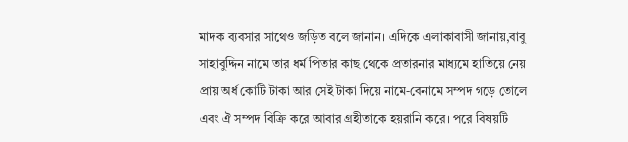মাদক ব্যবসার সাথেও জড়িত বলে জানান। এদিকে এলাকাবাসী জানায়,বাবু সাহাবুদ্দিন নামে তার ধর্ম পিতার কাছ থেকে প্রতারনার মাধ্যমে হাতিয়ে নেয় প্রায় অর্ধ কোটি টাকা আর সেই টাকা দিয়ে নামে-বেনামে সম্পদ গড়ে তোলে এবং ঐ সম্পদ বিক্রি করে আবার গ্রহীতাকে হয়রানি করে। পরে বিষয়টি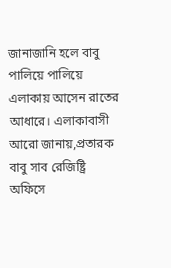জানাজানি হলে বাবু পালিয়ে পালিয়ে এলাকায় আসেন রাতের আধারে। এলাকাবাসী আরো জানায়,প্রতারক বাবু সাব রেজিষ্ট্রি অফিসে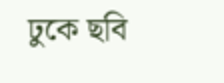ঢুকে ছবি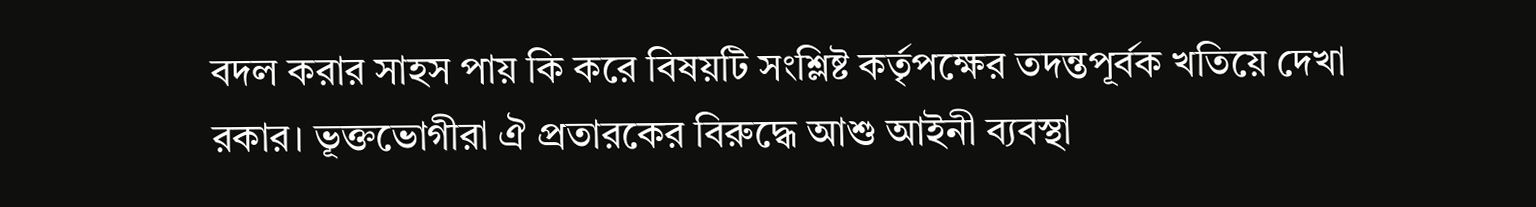বদল করার সাহস পায় কি করে বিষয়টি সংশ্লিষ্ট কর্তৃপক্ষের তদন্তপূর্বক খতিয়ে দেখা রকার। ভূক্তভোগীরা ঐ প্রতারকের বিরুদ্ধে আশু আইনী ব্যবস্থা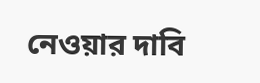নেওয়ার দাবি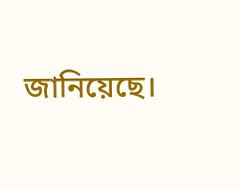জানিয়েছে।